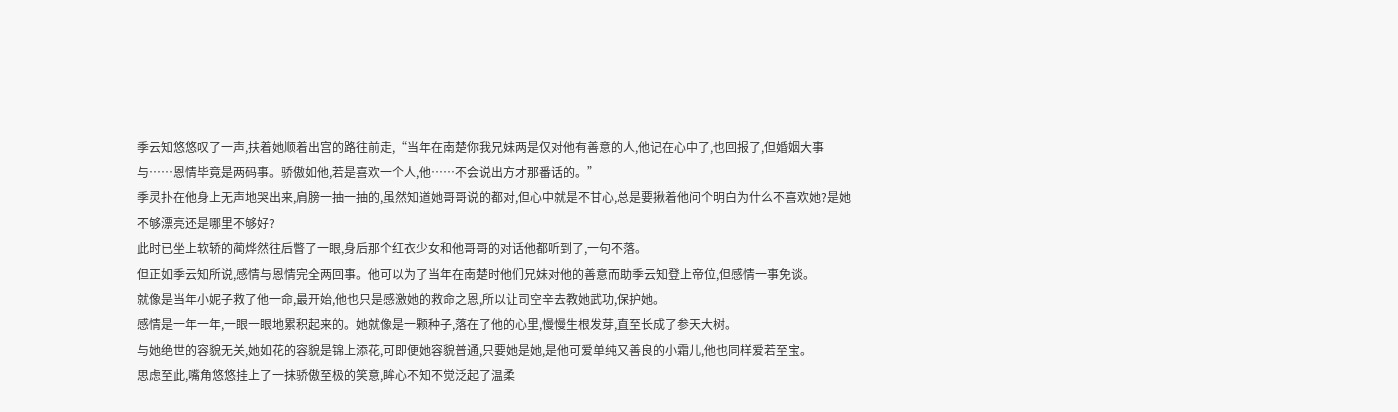季云知悠悠叹了一声,扶着她顺着出宫的路往前走,“当年在南楚你我兄妹两是仅对他有善意的人,他记在心中了,也回报了,但婚姻大事与……恩情毕竟是两码事。骄傲如他,若是喜欢一个人,他……不会说出方才那番话的。”
季灵扑在他身上无声地哭出来,肩膀一抽一抽的,虽然知道她哥哥说的都对,但心中就是不甘心,总是要揪着他问个明白为什么不喜欢她?是她不够漂亮还是哪里不够好?
此时已坐上软轿的蔺烨然往后瞥了一眼,身后那个红衣少女和他哥哥的对话他都听到了,一句不落。
但正如季云知所说,感情与恩情完全两回事。他可以为了当年在南楚时他们兄妹对他的善意而助季云知登上帝位,但感情一事免谈。
就像是当年小妮子救了他一命,最开始,他也只是感激她的救命之恩,所以让司空辛去教她武功,保护她。
感情是一年一年,一眼一眼地累积起来的。她就像是一颗种子,落在了他的心里,慢慢生根发芽,直至长成了参天大树。
与她绝世的容貌无关,她如花的容貌是锦上添花,可即便她容貌普通,只要她是她,是他可爱单纯又善良的小霜儿,他也同样爱若至宝。
思虑至此,嘴角悠悠挂上了一抹骄傲至极的笑意,眸心不知不觉泛起了温柔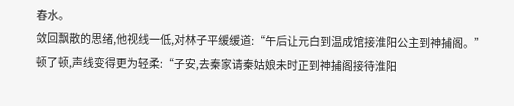春水。
敛回飘散的思绪,他视线一低,对林子平缓缓道:“午后让元白到温成馆接淮阳公主到神捕阁。”
顿了顿,声线变得更为轻柔:“子安,去秦家请秦姑娘未时正到神捕阁接待淮阳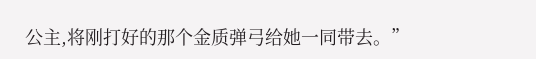公主,将刚打好的那个金质弹弓给她一同带去。”